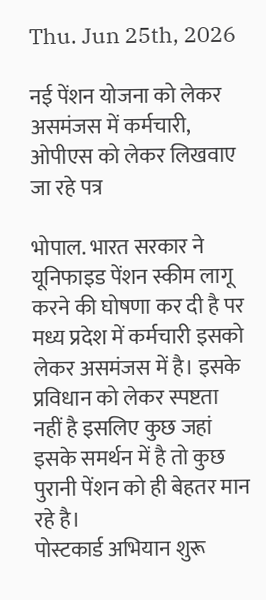Thu. Jun 25th, 2026

नई पेंशन योजना को लेकर असमंजस में कर्मचारी, ओपीएस को लेकर लिखवाए जा रहे पत्र

भोपाल. भारत सरकार ने यूनिफाइड पेंशन स्कीम लागू करने की घोषणा कर दी है पर मध्य प्रदेश में कर्मचारी इसको लेकर असमंजस में है। इसके प्रविधान को लेकर स्पष्टता नहीं है इसलिए कुछ जहां इसके समर्थन में है तो कुछ पुरानी पेंशन को ही बेहतर मान रहे है।
पोस्टकार्ड अभियान शुरू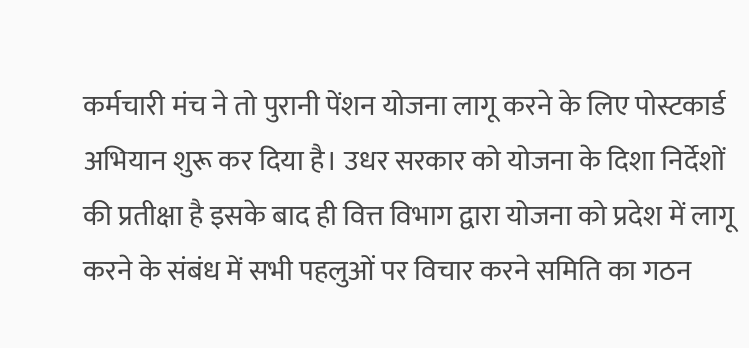कर्मचारी मंच ने तो पुरानी पेंशन योजना लागू करने के लिए पोस्टकार्ड अभियान शुरू कर दिया है। उधर सरकार को योजना के दिशा निर्देशों की प्रतीक्षा है इसके बाद ही वित्त विभाग द्वारा योजना को प्रदेश में लागू करने के संबंध में सभी पहलुओं पर विचार करने समिति का गठन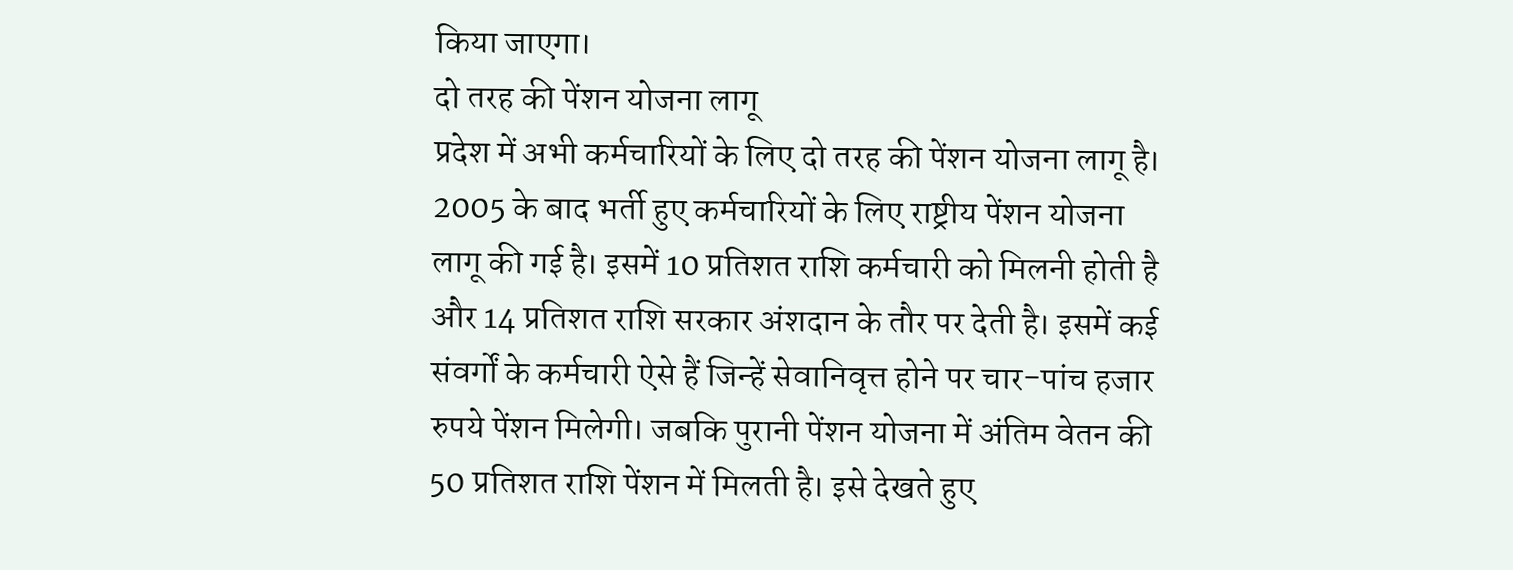किया जाएगा।
दो तरह की पेंशन योजना लागू
प्रदेश में अभी कर्मचारियों के लिए दो तरह की पेंशन योजना लागू है। 2005 के बाद भर्ती हुए कर्मचारियों के लिए राष्ट्रीय पेंशन योजना लागू की गई है। इसमें 10 प्रतिशत राशि कर्मचारी को मिलनी होती है और 14 प्रतिशत राशि सरकार अंशदान के तौर पर देती है। इसमें कई संवर्गों के कर्मचारी ऐसे हैं जिन्हें सेवानिवृत्त होने पर चार-पांच हजार रुपये पेंशन मिलेगी। जबकि पुरानी पेंशन योजना में अंतिम वेतन की 50 प्रतिशत राशि पेंशन में मिलती है। इसे देखते हुए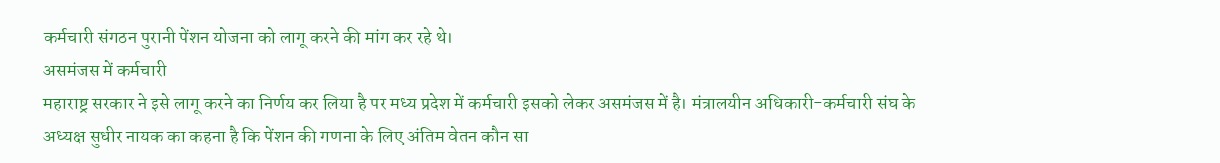कर्मचारी संगठन पुरानी पेंशन योजना को लागू करने की मांग कर रहे थे।
असमंजस में कर्मचारी
महाराष्ट्र सरकार ने इसे लागू करने का निर्णय कर लिया है पर मध्य प्रदेश में कर्मचारी इसको लेकर असमंजस में है। मंत्रालयीन अधिकारी-कर्मचारी संघ के अध्यक्ष सुधीर नायक का कहना है कि पेंशन की गणना के लिए अंतिम वेतन कौन सा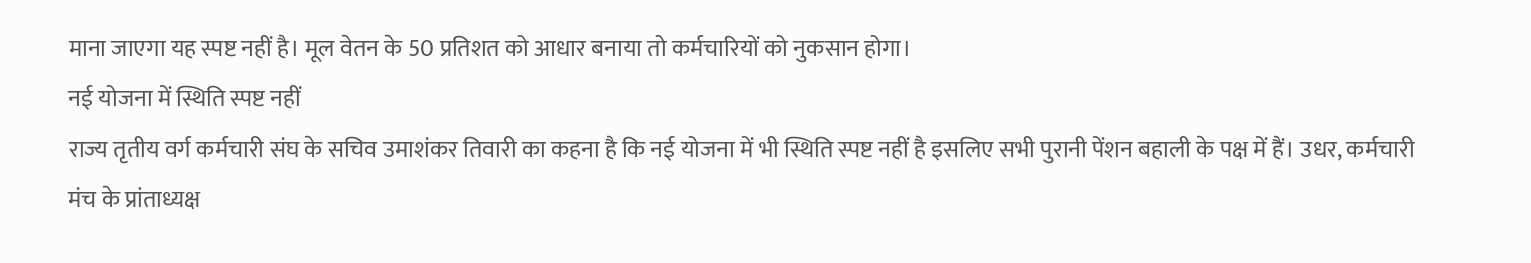माना जाएगा यह स्पष्ट नहीं है। मूल वेतन के 50 प्रतिशत को आधार बनाया तो कर्मचारियों को नुकसान होगा।
नई योजना में स्थिति स्पष्ट नहीं
राज्य तृतीय वर्ग कर्मचारी संघ के सचिव उमाशंकर तिवारी का कहना है कि नई योजना में भी स्थिति स्पष्ट नहीं है इसलिए सभी पुरानी पेंशन बहाली के पक्ष में हैं। उधर, कर्मचारी मंच के प्रांताध्यक्ष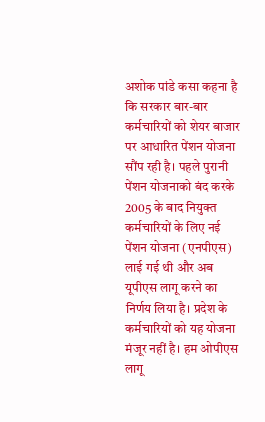अशोक पांडे कसा कहना है कि सरकार बार-बार कर्मचारियों को शेयर बाजार पर आधारित पेंशन योजना सौंप रही है। पहले पुरानी पेंशन योजनाको बंद करके 2005 के बाद नियुक्त कर्मचारियों के लिए नई पेंशन योजना (एनपीएस) लाई गई थी और अब यूपीएस लागू करने का निर्णय लिया है। प्रदेश के कर्मचारियों को यह योजना मंजूर नहीं है। हम ओपीएस लागू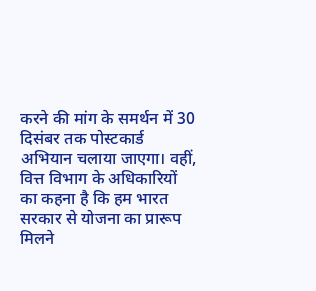करने की मांग के समर्थन में 30 दिसंबर तक पोस्टकार्ड अभियान चलाया जाएगा। वहीं, वित्त विभाग के अधिकारियों का कहना है कि हम भारत सरकार से योजना का प्रारूप मिलने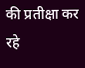की प्रतीक्षा कर रहे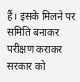हैं। इसके मिलने पर समिति बनाकर परीक्षण कराकर सरकार को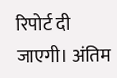रिपोर्ट दी जाएगी। अंतिम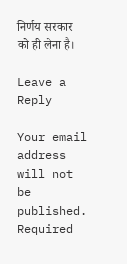निर्णय सरकार को ही लेना है।

Leave a Reply

Your email address will not be published. Required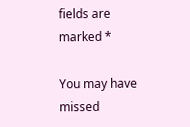fields are marked *

You may have missed